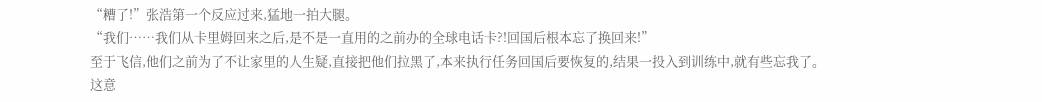“糟了!”张浩第一个反应过来,猛地一拍大腿。
“我们……我们从卡里姆回来之后,是不是一直用的之前办的全球电话卡?!回国后根本忘了换回来!”
至于飞信,他们之前为了不让家里的人生疑,直接把他们拉黑了,本来执行任务回国后要恢复的,结果一投入到训练中,就有些忘我了。
这意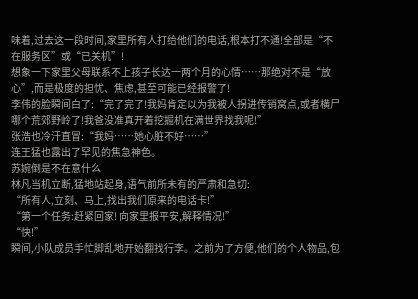味着,过去这一段时间,家里所有人打给他们的电话,根本打不通!全部是“不在服务区”或“已关机”!
想象一下家里父母联系不上孩子长达一两个月的心情……那绝对不是“放心”,而是极度的担忧、焦虑,甚至可能已经报警了!
李伟的脸瞬间白了:“完了完了!我妈肯定以为我被人拐进传销窝点,或者横尸哪个荒郊野岭了!我爸没准真开着挖掘机在满世界找我呢!”
张浩也冷汗直冒:“我妈……她心脏不好……”
连王猛也露出了罕见的焦急神色。
苏婉倒是不在意什么
林凡当机立断,猛地站起身,语气前所未有的严肃和急切:
“所有人,立刻、马上,找出我们原来的电话卡!”
“第一个任务:赶紧回家! 向家里报平安,解释情况!”
“快!”
瞬间,小队成员手忙脚乱地开始翻找行李。之前为了方便,他们的个人物品,包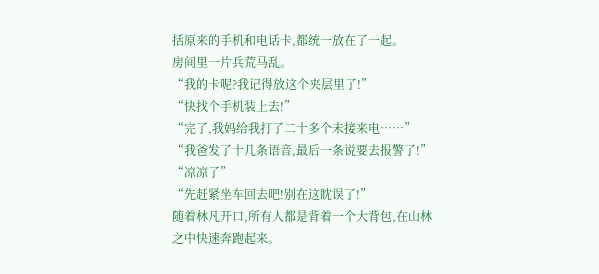括原来的手机和电话卡,都统一放在了一起。
房间里一片兵荒马乱。
“我的卡呢?我记得放这个夹层里了!”
“快找个手机装上去!”
“完了,我妈给我打了二十多个未接来电……”
“我爸发了十几条语音,最后一条说要去报警了!”
“凉凉了”
“先赶紧坐车回去吧!别在这眈误了!”
随着林凡开口,所有人都是背着一个大背包,在山林之中快速奔跑起来。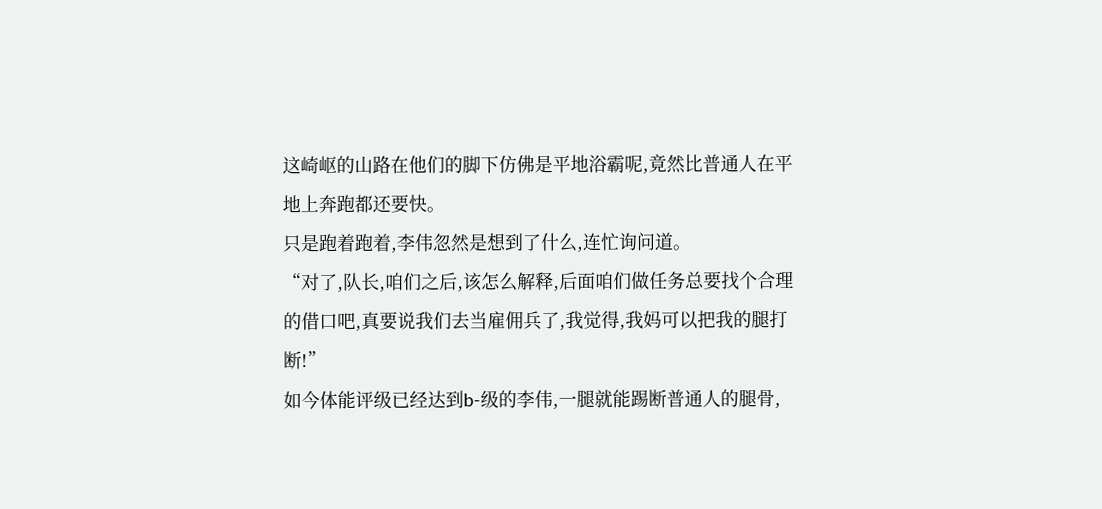这崎岖的山路在他们的脚下仿佛是平地浴霸呢,竟然比普通人在平地上奔跑都还要快。
只是跑着跑着,李伟忽然是想到了什么,连忙询问道。
“对了,队长,咱们之后,该怎么解释,后面咱们做任务总要找个合理的借口吧,真要说我们去当雇佣兵了,我觉得,我妈可以把我的腿打断!”
如今体能评级已经达到b-级的李伟,一腿就能踢断普通人的腿骨,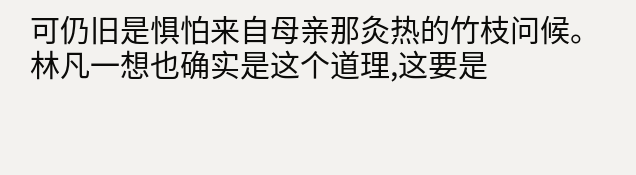可仍旧是惧怕来自母亲那灸热的竹枝问候。
林凡一想也确实是这个道理,这要是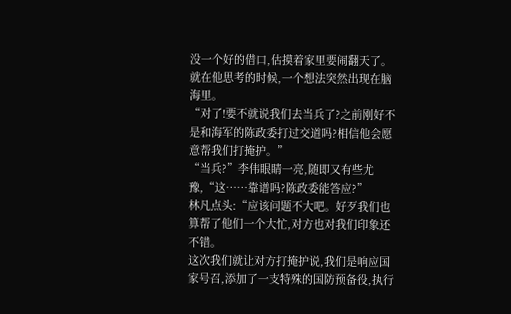没一个好的借口,估摸着家里要闹翻天了。
就在他思考的时候,一个想法突然出现在脑海里。
“对了!要不就说我们去当兵了?之前刚好不是和海军的陈政委打过交道吗?相信他会愿意帮我们打掩护。”
“当兵?”李伟眼睛一亮,随即又有些尤豫,“这……靠谱吗?陈政委能答应?”
林凡点头:“应该问题不大吧。好歹我们也算帮了他们一个大忙,对方也对我们印象还不错。
这次我们就让对方打掩护说,我们是响应国家号召,添加了一支特殊的国防预备役,执行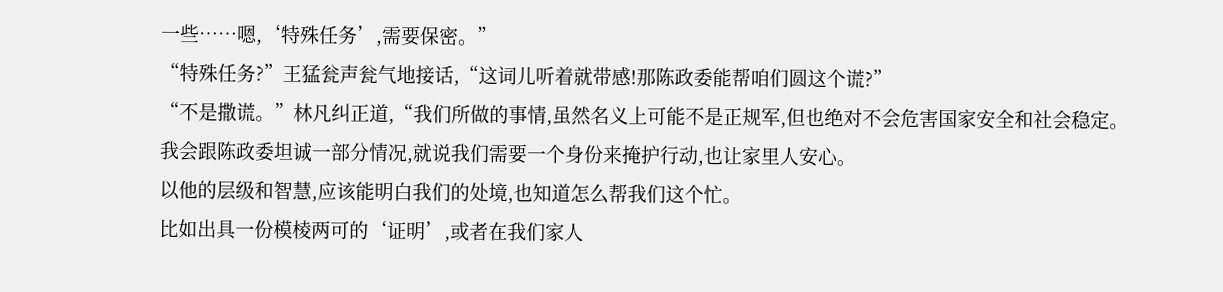一些……嗯,‘特殊任务’,需要保密。”
“特殊任务?”王猛瓮声瓮气地接话,“这词儿听着就带感!那陈政委能帮咱们圆这个谎?”
“不是撒谎。”林凡纠正道,“我们所做的事情,虽然名义上可能不是正规军,但也绝对不会危害国家安全和社会稳定。
我会跟陈政委坦诚一部分情况,就说我们需要一个身份来掩护行动,也让家里人安心。
以他的层级和智慧,应该能明白我们的处境,也知道怎么帮我们这个忙。
比如出具一份模棱两可的‘证明’,或者在我们家人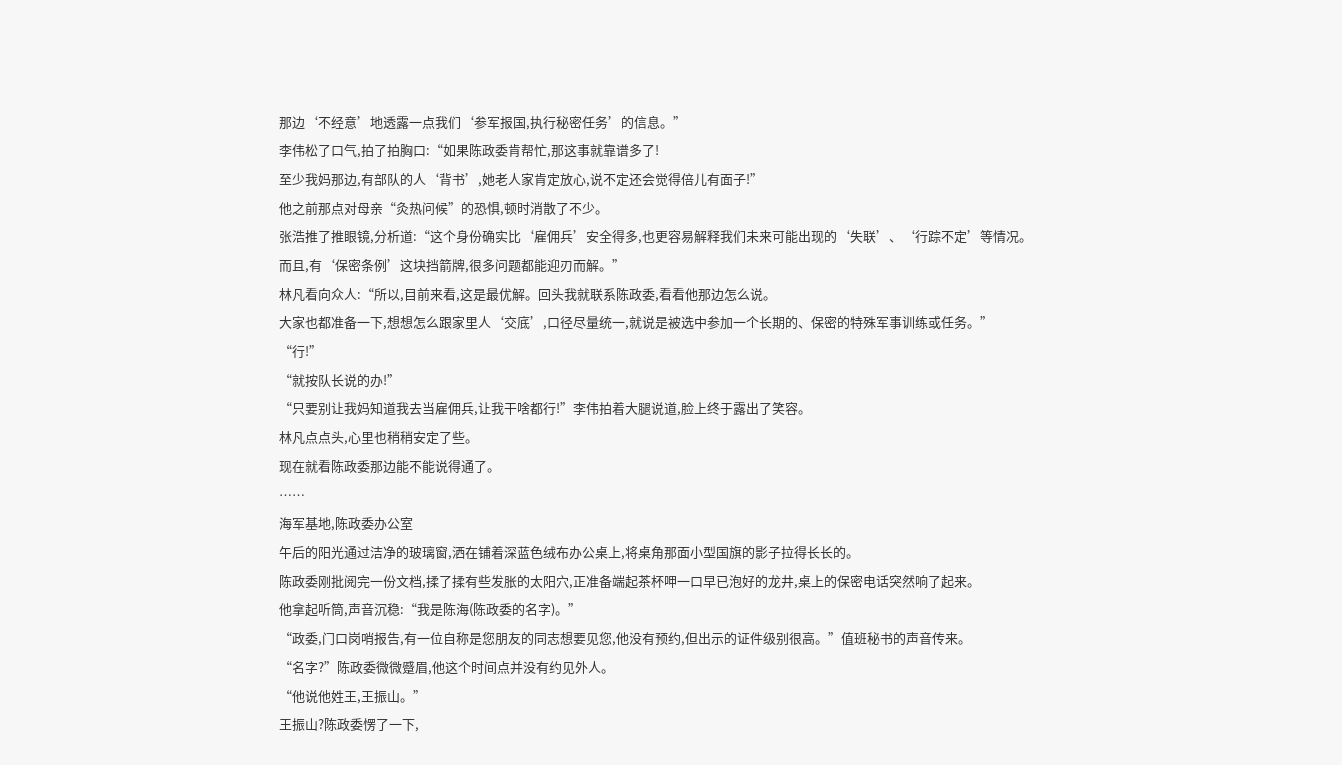那边‘不经意’地透露一点我们‘参军报国,执行秘密任务’的信息。”
李伟松了口气,拍了拍胸口:“如果陈政委肯帮忙,那这事就靠谱多了!
至少我妈那边,有部队的人‘背书’,她老人家肯定放心,说不定还会觉得倍儿有面子!”
他之前那点对母亲“灸热问候”的恐惧,顿时消散了不少。
张浩推了推眼镜,分析道:“这个身份确实比‘雇佣兵’安全得多,也更容易解释我们未来可能出现的‘失联’、‘行踪不定’等情况。
而且,有‘保密条例’这块挡箭牌,很多问题都能迎刃而解。”
林凡看向众人:“所以,目前来看,这是最优解。回头我就联系陈政委,看看他那边怎么说。
大家也都准备一下,想想怎么跟家里人‘交底’,口径尽量统一,就说是被选中参加一个长期的、保密的特殊军事训练或任务。”
“行!”
“就按队长说的办!”
“只要别让我妈知道我去当雇佣兵,让我干啥都行!”李伟拍着大腿说道,脸上终于露出了笑容。
林凡点点头,心里也稍稍安定了些。
现在就看陈政委那边能不能说得通了。
……
海军基地,陈政委办公室
午后的阳光通过洁净的玻璃窗,洒在铺着深蓝色绒布办公桌上,将桌角那面小型国旗的影子拉得长长的。
陈政委刚批阅完一份文档,揉了揉有些发胀的太阳穴,正准备端起茶杯呷一口早已泡好的龙井,桌上的保密电话突然响了起来。
他拿起听筒,声音沉稳:“我是陈海(陈政委的名字)。”
“政委,门口岗哨报告,有一位自称是您朋友的同志想要见您,他没有预约,但出示的证件级别很高。”值班秘书的声音传来。
“名字?”陈政委微微蹙眉,他这个时间点并没有约见外人。
“他说他姓王,王振山。”
王振山?陈政委愣了一下,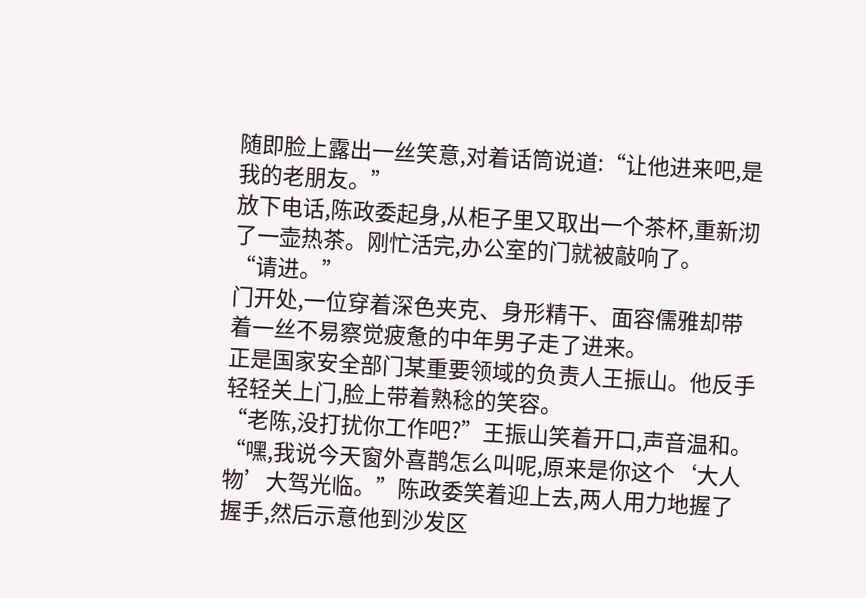随即脸上露出一丝笑意,对着话筒说道:“让他进来吧,是我的老朋友。”
放下电话,陈政委起身,从柜子里又取出一个茶杯,重新沏了一壶热茶。刚忙活完,办公室的门就被敲响了。
“请进。”
门开处,一位穿着深色夹克、身形精干、面容儒雅却带着一丝不易察觉疲惫的中年男子走了进来。
正是国家安全部门某重要领域的负责人王振山。他反手轻轻关上门,脸上带着熟稔的笑容。
“老陈,没打扰你工作吧?”王振山笑着开口,声音温和。
“嘿,我说今天窗外喜鹊怎么叫呢,原来是你这个‘大人物’大驾光临。”陈政委笑着迎上去,两人用力地握了握手,然后示意他到沙发区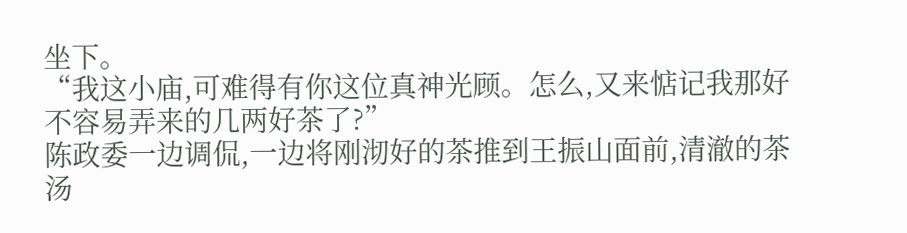坐下。
“我这小庙,可难得有你这位真神光顾。怎么,又来惦记我那好不容易弄来的几两好茶了?”
陈政委一边调侃,一边将刚沏好的茶推到王振山面前,清澈的茶汤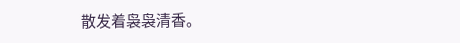散发着袅袅清香。